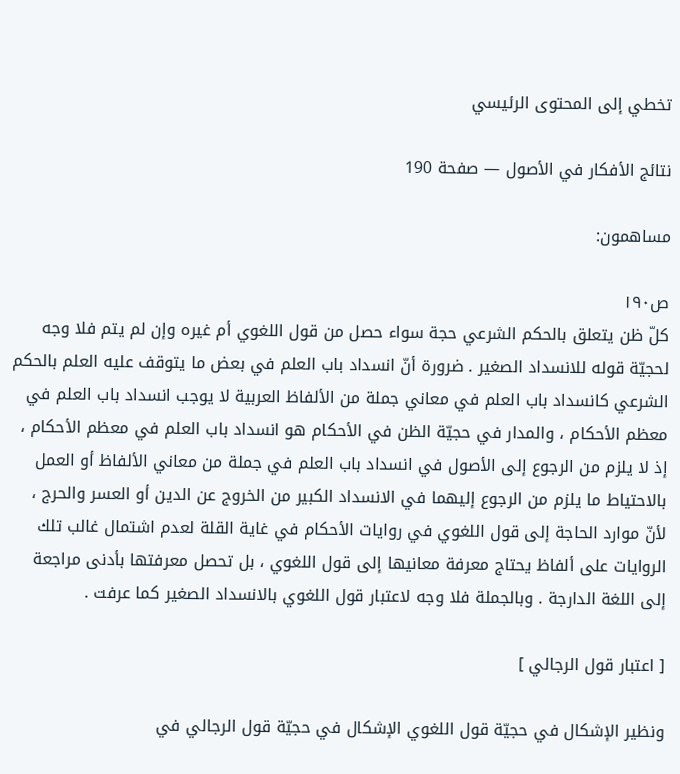تخطي إلى المحتوى الرئيسي

نتائج الأفكار في الأصول — صفحة 190

مساهمون:

ص١٩٠
كلّ ظن يتعلق بالحكم الشرعي حجة سواء حصل من قول اللغوي أم غيره وإن لم يتم فلا وجه لحجيّة قوله للانسداد الصغير . ضرورة أنّ انسداد باب العلم في بعض ما يتوقف عليه العلم بالحكم الشرعي كانسداد باب العلم في معاني جملة من الألفاظ العربية لا يوجب انسداد باب العلم في معظم الأحكام ، والمدار في حجيّة الظن في الأحكام هو انسداد باب العلم في معظم الأحكام ، إذ لا يلزم من الرجوع إلى الأصول في انسداد باب العلم في جملة من معاني الألفاظ أو العمل بالاحتياط ما يلزم من الرجوع إليهما في الانسداد الكبير من الخروج عن الدين أو العسر والحرج ، لأنّ موارد الحاجة إلى قول اللغوي في روايات الأحكام في غاية القلة لعدم اشتمال غالب تلك الروايات على ألفاظ يحتاج معرفة معانيها إلى قول اللغوي ، بل تحصل معرفتها بأدنى مراجعة إلى اللغة الدارجة . وبالجملة فلا وجه لاعتبار قول اللغوي بالانسداد الصغير كما عرفت .

[ اعتبار قول الرجالي ]

ونظير الإشكال في حجيّة قول اللغوي الإشكال في حجيّة قول الرجالي في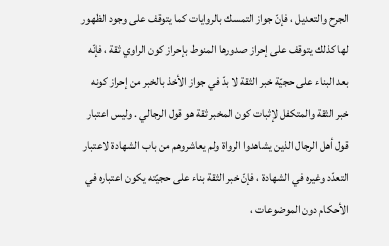الجرح والتعديل ، فإنّ جواز التمسك بالروايات كما يتوقف على وجود الظهور لها كذلك يتوقف على إحراز صدورها المنوط بإحراز كون الراوي ثقة ، فإنّه بعد البناء على حجيّة خبر الثقة لا بدّ في جواز الأخذ بالخبر من إحراز كونه خبر الثقة والمتكفل لإثبات كون المخبر ثقة هو قول الرجالي . وليس اعتبار قول أهل الرجال الذين يشاهدوا الرواة ولم يعاشروهم من باب الشهادة لاعتبار التعدّد وغيره في الشهادة ، فإنّ خبر الثقة بناء على حجيّته يكون اعتباره في الأحكام دون الموضوعات ،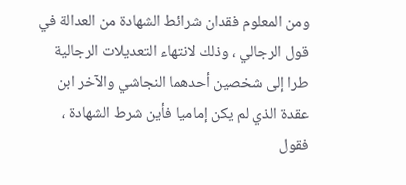ومن المعلوم فقدان شرائط الشهادة من العدالة في قول الرجالي ، وذلك لانتهاء التعديلات الرجالية طرا إلى شخصين أحدهما النجاشي والآخر ابن عقدة الذي لم يكن إماميا فأين شرط الشهادة ، فقول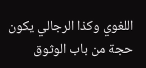اللغوي وكذا الرجالي يكون حجة من باب الوثوق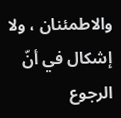والاطمئنان ، ولا إشكال في أنّ الرجوع